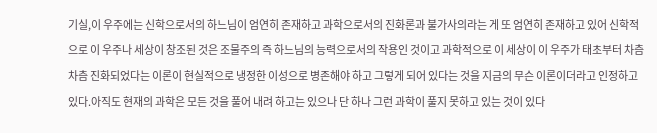기실,이 우주에는 신학으로서의 하느님이 엄연히 존재하고 과학으로서의 진화론과 불가사의라는 게 또 엄연히 존재하고 있어 신학적으로 이 우주나 세상이 창조된 것은 조물주의 즉 하느님의 능력으로서의 작용인 것이고 과학적으로 이 세상이 이 우주가 태초부터 차츰차츰 진화되었다는 이론이 현실적으로 냉정한 이성으로 병존해야 하고 그렇게 되어 있다는 것을 지금의 무슨 이론이더라고 인정하고 있다.아직도 현재의 과학은 모든 것을 풀어 내려 하고는 있으나 단 하나 그런 과학이 풀지 못하고 있는 것이 있다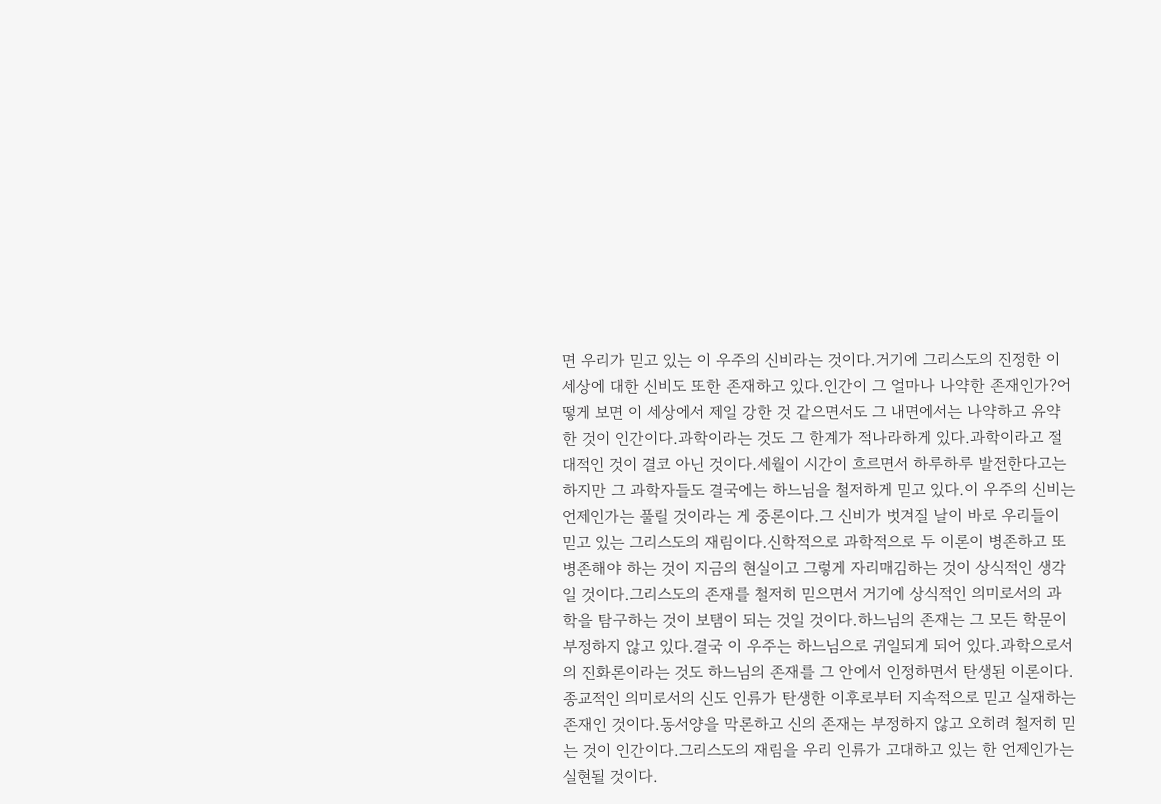면 우리가 믿고 있는 이 우주의 신비라는 것이다.거기에 그리스도의 진정한 이 세상에 대한 신비도 또한 존재하고 있다.인간이 그 얼마나 나약한 존재인가?어떻게 보면 이 세상에서 제일 강한 것 같으면서도 그 내면에서는 나약하고 유약한 것이 인간이다.과학이라는 것도 그 한계가 적나라하게 있다.과학이라고 절대적인 것이 결코 아닌 것이다.세월이 시간이 흐르면서 하루하루 발전한다고는 하지만 그 과학자들도 결국에는 하느님을 철저하게 믿고 있다.이 우주의 신비는 언제인가는 풀릴 것이라는 게 중론이다.그 신비가 벗겨질 날이 바로 우리들이 믿고 있는 그리스도의 재림이다.신학적으로 과학적으로 두 이론이 병존하고 또 병존해야 하는 것이 지금의 현실이고 그렇게 자리매김하는 것이 상식적인 생각일 것이다.그리스도의 존재를 철저히 믿으면서 거기에 상식적인 의미로서의 과학을 탐구하는 것이 보탬이 되는 것일 것이다.하느님의 존재는 그 모든 학문이 부정하지 않고 있다.결국 이 우주는 하느님으로 귀일되게 되어 있다.과학으로서의 진화론이라는 것도 하느님의 존재를 그 안에서 인정하면서 탄생된 이론이다.종교적인 의미로서의 신도 인류가 탄생한 이후로부터 지속적으로 믿고 실재하는 존재인 것이다.동서양을 막론하고 신의 존재는 부정하지 않고 오히려 철저히 믿는 것이 인간이다.그리스도의 재림을 우리 인류가 고대하고 있는 한 언제인가는 실현될 것이다.